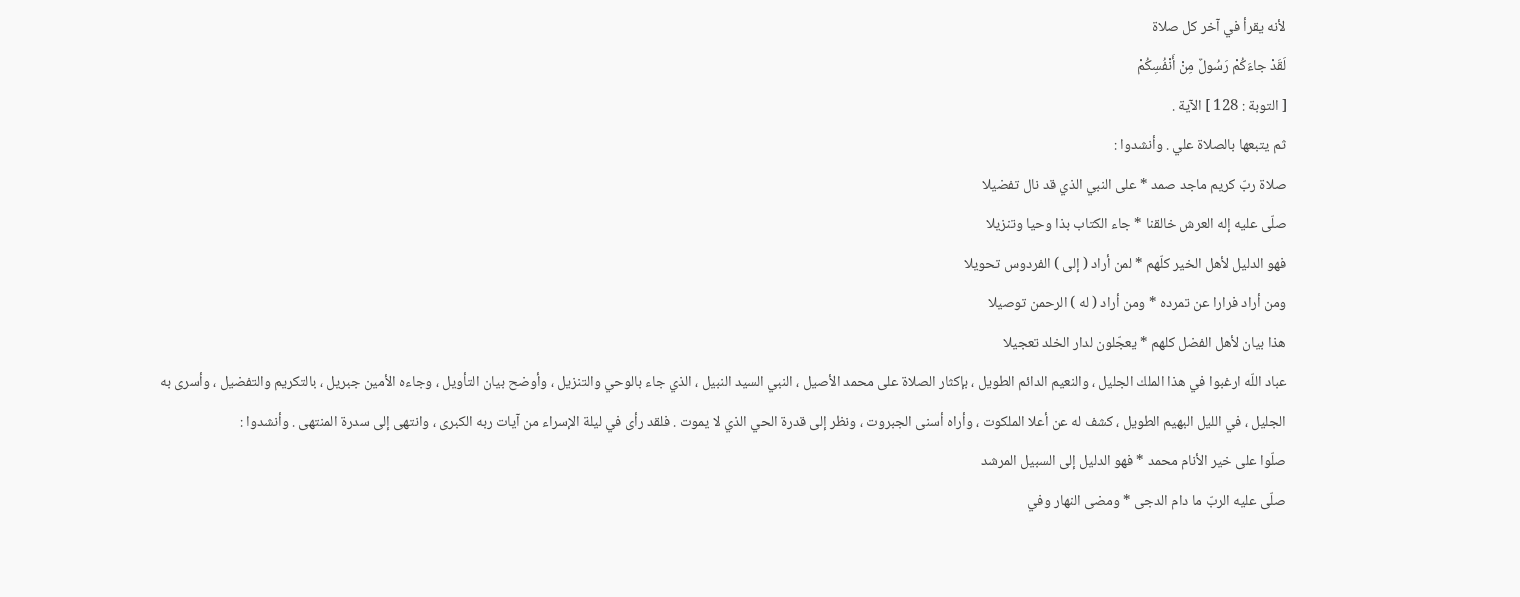لأنه يقرأ في آخر كل صلاة
لَقَدْ جاءَكُمْ رَسُولٌ مِنْ أَنْفُسِكُمْ
[ التوبة : 128 ] الآية .
ثم يتبعها بالصلاة علي . وأنشدوا :
صلاة ربّ كريم ماجد صمد * على النبي الذي قد نال تفضيلا
صلّى عليه إله العرش خالقنا * جاء الكتاب بذا وحيا وتنزيلا
فهو الدليل لأهل الخير كلّهم * لمن أراد ( إلى ) الفردوس تحويلا
ومن أراد فرارا عن تمرده * ومن أراد ( له ) الرحمن توصيلا
هذا بيان لأهل الفضل كلهم * يعجّلون لدار الخلد تعجيلا
عباد اللّه ارغبوا في هذا الملك الجليل ، والنعيم الدائم الطويل ، بإكثار الصلاة على محمد الأصيل ، النبي السيد النبيل ، الذي جاء بالوحي والتنزيل ، وأوضح بيان التأويل ، وجاءه الأمين جبريل ، بالتكريم والتفضيل ، وأسرى به الجليل ، في الليل البهيم الطويل ، كشف له عن أعلا الملكوت ، وأراه أسنى الجبروت ، ونظر إلى قدرة الحي الذي لا يموت . فلقد رأى في ليلة الإسراء من آيات ربه الكبرى ، وانتهى إلى سدرة المنتهى . وأنشدوا :
صلّوا على خير الأنام محمد * فهو الدليل إلى السبيل المرشد
صلّى عليه الربّ ما دام الدجى * ومضى النهار وفي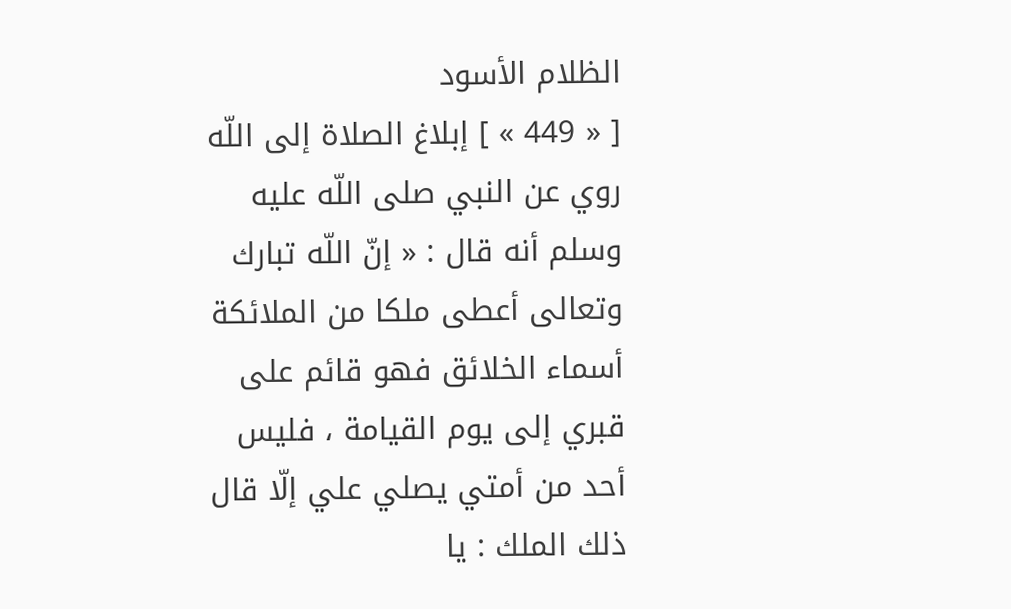الظلام الأسود
[ « 449 » ] إبلاغ الصلاة إلى اللّه
روي عن النبي صلى اللّه عليه وسلم أنه قال : « إنّ اللّه تبارك وتعالى أعطى ملكا من الملائكة أسماء الخلائق فهو قائم على قبري إلى يوم القيامة ، فليس أحد من أمتي يصلي علي إلّا قال ذلك الملك : يا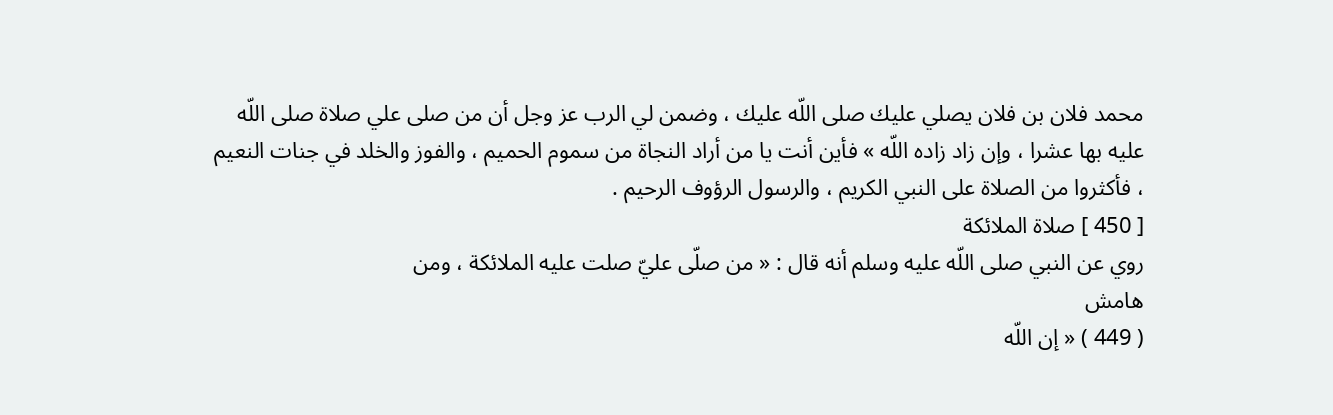محمد فلان بن فلان يصلي عليك صلى اللّه عليك ، وضمن لي الرب عز وجل أن من صلى علي صلاة صلى اللّه عليه بها عشرا ، وإن زاد زاده اللّه » فأين أنت يا من أراد النجاة من سموم الحميم ، والفوز والخلد في جنات النعيم ، فأكثروا من الصلاة على النبي الكريم ، والرسول الرؤوف الرحيم .
[ 450 ] صلاة الملائكة
روي عن النبي صلى اللّه عليه وسلم أنه قال : « من صلّى عليّ صلت عليه الملائكة ، ومن
هامش
( 449 ) « إن اللّه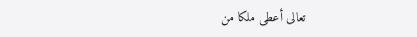تعالى أعطى ملكا من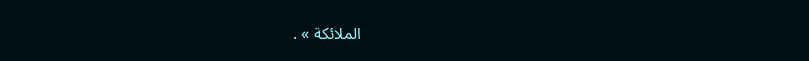الملائكة » .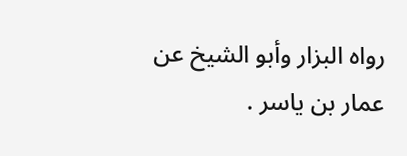رواه البزار وأبو الشيخ عن عمار بن ياسر .